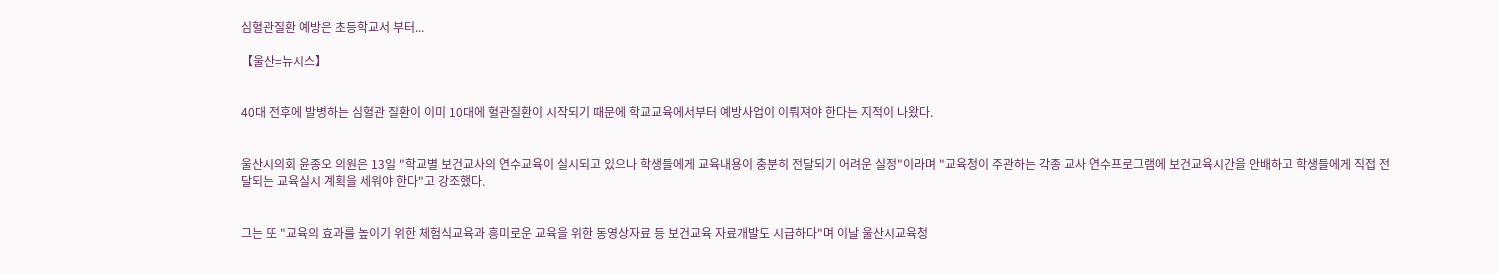심혈관질환 예방은 초등학교서 부터...

【울산=뉴시스】


40대 전후에 발병하는 심혈관 질환이 이미 10대에 혈관질환이 시작되기 때문에 학교교육에서부터 예방사업이 이뤄져야 한다는 지적이 나왔다.


울산시의회 윤종오 의원은 13일 "학교별 보건교사의 연수교육이 실시되고 있으나 학생들에게 교육내용이 충분히 전달되기 어려운 실정"이라며 "교육청이 주관하는 각종 교사 연수프로그램에 보건교육시간을 안배하고 학생들에게 직접 전달되는 교육실시 계획을 세워야 한다"고 강조했다.


그는 또 "교육의 효과를 높이기 위한 체험식교육과 흥미로운 교육을 위한 동영상자료 등 보건교육 자료개발도 시급하다"며 이날 울산시교육청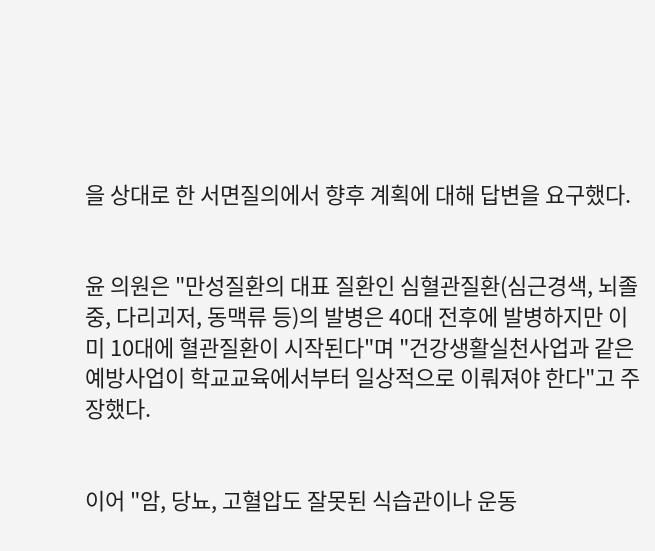을 상대로 한 서면질의에서 향후 계획에 대해 답변을 요구했다.


윤 의원은 "만성질환의 대표 질환인 심혈관질환(심근경색, 뇌졸중, 다리괴저, 동맥류 등)의 발병은 40대 전후에 발병하지만 이미 10대에 혈관질환이 시작된다"며 "건강생활실천사업과 같은 예방사업이 학교교육에서부터 일상적으로 이뤄져야 한다"고 주장했다.


이어 "암, 당뇨, 고혈압도 잘못된 식습관이나 운동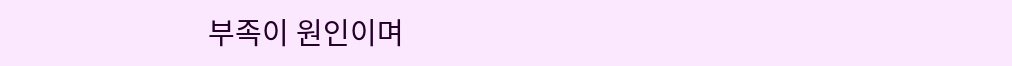부족이 원인이며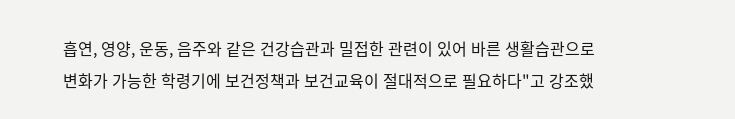흡연, 영양, 운동, 음주와 같은 건강습관과 밀접한 관련이 있어 바른 생활습관으로 변화가 가능한 학령기에 보건정책과 보건교육이 절대적으로 필요하다"고 강조했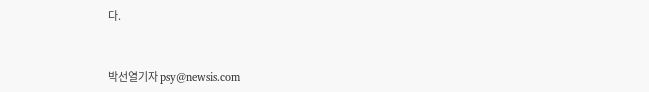다.


박선열기자 psy@newsis.com